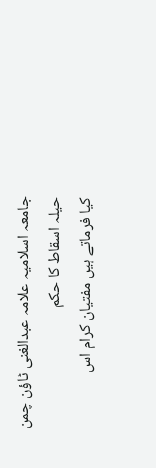جامعہ اسلامیہ علامہ عبدالغنی ٹاؤن چمن
حیلہ اسقاط کا حکم
کیا فرماتے ہیں مفتیان کرام اس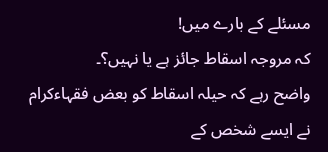مسئلے کے بارے میں!
کہ مروجہ اسقاط جائز ہے یا نہیں؟۔
واضح رہے کہ حیلہ اسقاط کو بعض فقہاءکرام نے ایسے شخص کے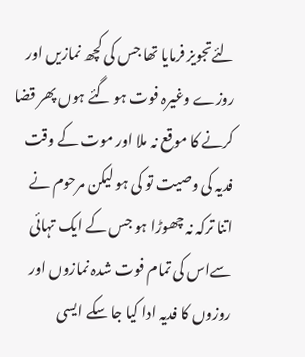لئےتجویز فرمایا تھا جس کی کچھ نمازیں اور روزے وغیرہ فوت ہو گئے ہوں پھر قضا کرنے کا موقع نہ ملا اور موت کے وقت فدیہ کی وصیت تو کی ہو لیکن مرحوم نے اتنا ترکہ نہ چھوڑا ہو جس کے ایک تہائی سےاس کی تمام فوت شدہ نمازوں اور روزوں کا فدیہ ادا کیا جا سکے ایسی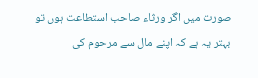صورت میں اگر ورثاء صاحب استطاعت ہوں تو بہتر یہ ہے کہ اپنے مال سے مرحوم کی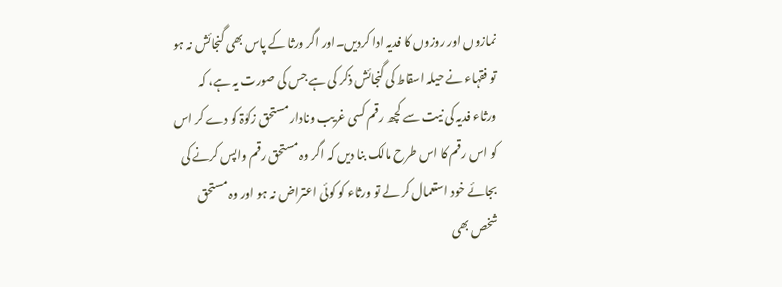نمازوں اور روزوں کا فدیہ ادا کردیں۔اور اگر ورثا کے پاس بھی گنجائش نہ ہو تو فقہاء نے حیلہ اسقاط کی گنجائش ذکر کی ہے جس کی صورت یہ ہے، کہ ورثاء فدیہ کی نیت سے کچھ رقم کسی غریب ونادار مستحق زکوٰۃ کو دے کر اس کو اس رقم کا اس طرح مالک بنا دیں کہ اگر وہ مستحق رقم واپس کرنے کی بجائے خود استعمال کر لے تو ورثاء کو کوئی اعتراض نہ ہو اور وہ مستحق شخص بھی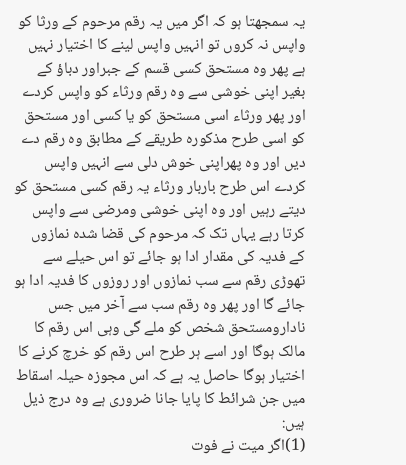یہ سمجھتا ہو کہ اگر میں یہ رقم مرحوم کے ورثا کو واپس نہ کروں تو انہیں واپس لینے کا اختیار نہیں ہے پھر وہ مستحق کسی قسم کے جبراور دباؤ کے بغیر اپنی خوشی سے وہ رقم ورثاء کو واپس کردے اور پھر ورثاء اسی مستحق کو یا کسی اور مستحق کو اسی طرح مذکورہ طریقے کے مطابق وہ رقم دے دیں اور وہ پھراپنی خوش دلی سے انہیں واپس کردے اس طرح باربار ورثاء یہ رقم کسی مستحق کو دیتے رہیں اور وہ اپنی خوشی ومرضی سے واپس کرتا رہے یہاں تک کہ مرحوم کی قضا شدہ نمازوں کے فدیہ کی مقدار ادا ہو جائے تو اس حیلے سے تھوڑی رقم سے سب نمازوں اور روزوں کا فدیہ ادا ہو جائے گا اور پھر وہ رقم سب سے آخر میں جس نادارومستحق شخص کو ملے گی وہی اس رقم کا مالک ہوگا اور اسے ہر طرح اس رقم کو خرچ کرنے کا اختیار ہوگا حاصل یہ ہے کہ اس مجوزہ حیلہ اسقاط میں جن شرائط کا پایا جانا ضروری ہے وہ درج ذیل ہیں:
(1)اگر میت نے فوت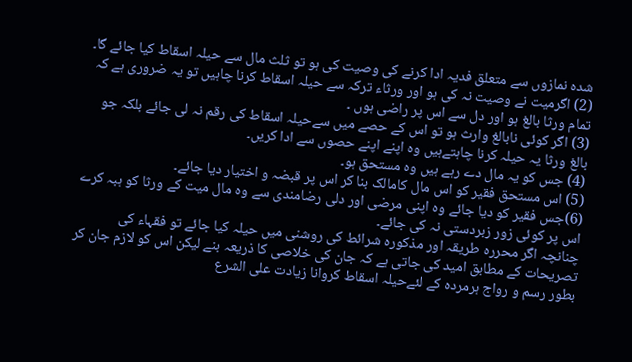شدہ نمازوں سے متعلق فدیہ ادا کرنے کی وصیت کی ہو تو ثلث مال سے حیلہ اسقاط کیا جائے گا۔
(2) اگرمیت نے وصیت نہ کی ہو اور ورثاء ترکہ سے حیلہ اسقاط کرنا چاہیں تو یہ ضروری ہے کہ تمام ورثا بالغ ہو اور دل سے اس پر راضی ہوں ۔
(3) اگر کوئی نابالغ وارث ہو تو اس کے حصے میں سےحیلہ اسقاط کی رقم نہ لی جائے بلکہ جو بالغ ورثا یہ حیلہ کرنا چاہتےہیں وہ اپنے اپنے حصوں سے ادا کریں۔
(4) جس کو یہ مال دے رہے ہیں وہ مستحق ہو۔
(5) اس مستحق فقیر کو اس مال کامالک بنا کر اس پر قبضہ و اختیار دیا جائے۔
(6)جس فقیر کو دیا جائے وہ اپنی مرضی اور دلی رضامندی سے وہ مال میت کے ورثا کو ہبہ کرے اس پر کوئی زور زبردستی نہ کی جائے۔
چنانچہ اگر محررہ طریقہ اور مذکورہ شرائط کی روشنی میں حیلہ کیا جائے تو فقہاء کی تصریحات کے مطابق امید کی جاتی ہے کہ جان کی خلاصی کا ذریعہ بنے لیکن اس کو لازم جان کر بطور رسم و رواج ہرمردہ کے لئےحیلہ اسقاط کروانا زیادت علی الشرع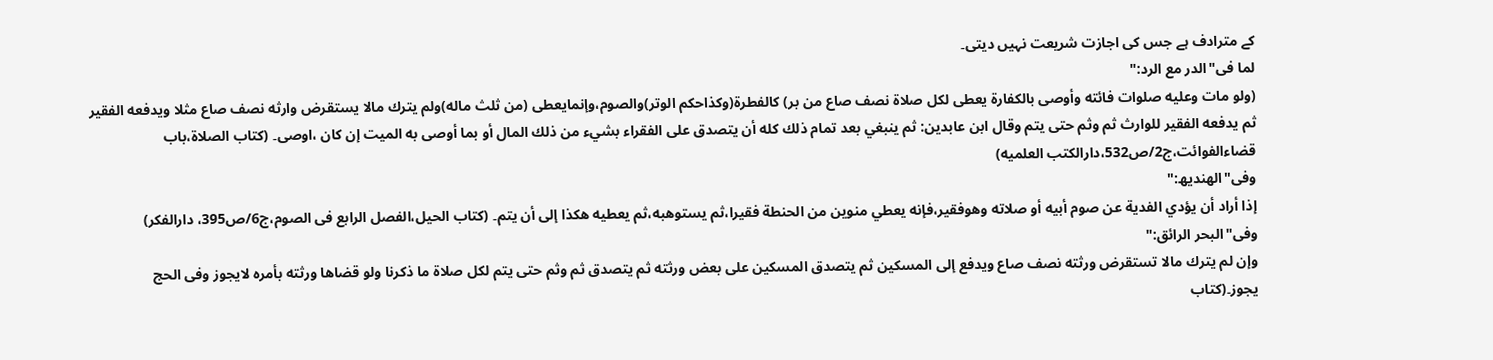کے مترادف ہے جس کی اجازت شریعت نہیں دیتی۔
لما فی"الدر مع الرد:"
(ولو مات وعليه صلوات فائته وأوصى بالكفارة يعطى لكل صلاة نصف صاع من بر) كالفطرة(وكذاحكم الوتر)والصوم،وإنمايعطى (من ثلث ماله)ولم يترك مالا يستقرض وارثه نصف صاع مثلا ويدفعه الفقير ثم يدفعه الفقير للوارث ثم وثم حتى يتم وقال ابن عابدين: ثم ينبغي بعد تمام ذلك كله أن يتصدق على الفقراء بشيء من ذلك المال أو بما أوصى به الميت إن كان ،اوصی۔ (كتاب الصلاة،باب قضاءالفوائت،ج2/ص532،دارالكتب العلميه)
وفی"الھندیھ:"
إذا أراد أن يؤدي الفدية عن صوم أبيه أو صلاته وهوفقير،فإنه يعطي منوين من الحنطة فقيرا،ثم يستوهبه،ثم يعطيه هكذا إلى أن يتم۔ (كتاب الحيل،الفصل الرابع فى الصوم،ج6/ص395، دارالفكر)
وفی"البحر الرائق:"
وإن لم يترك مالا تستقرض ورثته نصف صاع ويدفع إلى المسكين ثم يتصدق المسكين على بعض ورثته ثم يتصدق ثم وثم حتى يتم لكل صلاة ما ذكرنا ولو قضاها ورثته بأمره لايجوز وفى الحج يجوز۔(كتاب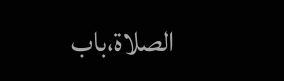الصلاة،باب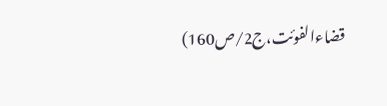قضاءالفوئت،ج2/ص160)